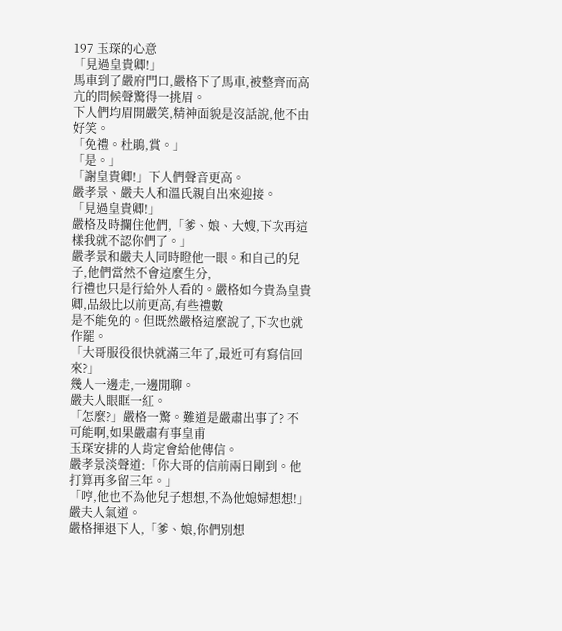197 玉琛的心意
「見過皇貴卿!」
馬車到了嚴府門口,嚴格下了馬車,被整齊而高亢的問候聲驚得一挑眉。
下人們均眉開嚴笑,精神面貌是沒話說,他不由好笑。
「免禮。杜鵑,賞。」
「是。」
「謝皇貴卿!」下人們聲音更高。
嚴孝景、嚴夫人和溫氏親自出來迎接。
「見過皇貴卿!」
嚴格及時攔住他們,「爹、娘、大嫂,下次再這樣我就不認你們了。」
嚴孝景和嚴夫人同時瞪他一眼。和自己的兒子,他們當然不會這麼生分,
行禮也只是行給外人看的。嚴格如今貴為皇貴卿,品級比以前更高,有些禮數
是不能免的。但既然嚴格這麼說了,下次也就作罷。
「大哥服役很快就滿三年了,最近可有寫信回來?」
幾人一邊走,一邊閒聊。
嚴夫人眼眶一紅。
「怎麼?」嚴格一驚。難道是嚴肅出事了? 不可能啊,如果嚴肅有事皇甫
玉琛安排的人肯定會給他傳信。
嚴孝景淡聲道:「你大哥的信前兩日剛到。他打算再多留三年。」
「哼,他也不為他兒子想想,不為他媳婦想想!」嚴夫人氣道。
嚴格揮退下人,「爹、娘,你們別想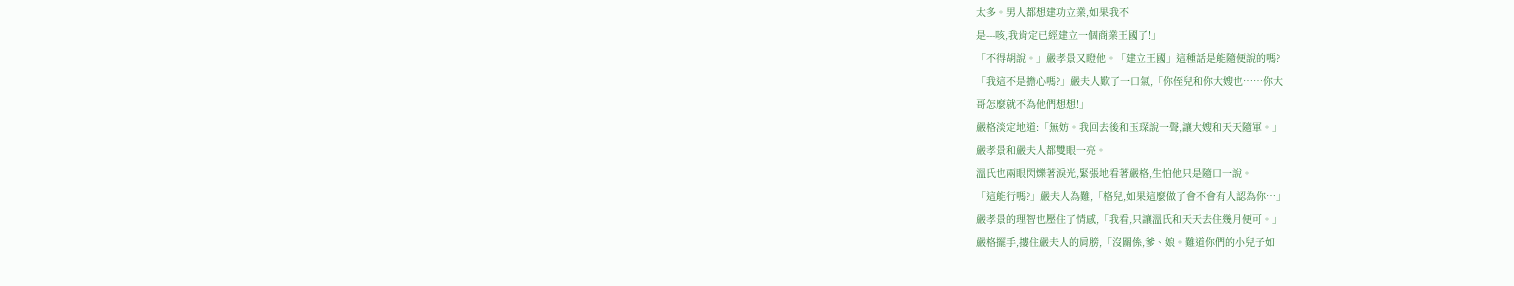太多。男人都想建功立業,如果我不
是---咳,我肯定已經建立一個商業王國了!」
「不得胡說。」嚴孝景又瞪他。「建立王國」這種話是能隨便說的嗎?
「我這不是擔心嗎?」嚴夫人歎了一口氣,「你侄兒和你大嫂也……你大
哥怎麼就不為他們想想!」
嚴格淡定地道:「無妨。我回去後和玉琛說一聲,讓大嫂和天天隨軍。」
嚴孝景和嚴夫人都雙眼一亮。
溫氏也兩眼閃爍著淚光,緊張地看著嚴格,生怕他只是隨口一說。
「這能行嗎?」嚴夫人為難,「格兒,如果這麼做了會不會有人認為你…」
嚴孝景的理智也壓住了情感,「我看,只讓溫氏和天天去住幾月便可。」
嚴格擺手,摟住嚴夫人的肩膀,「沒關係,爹、娘。難道你們的小兒子如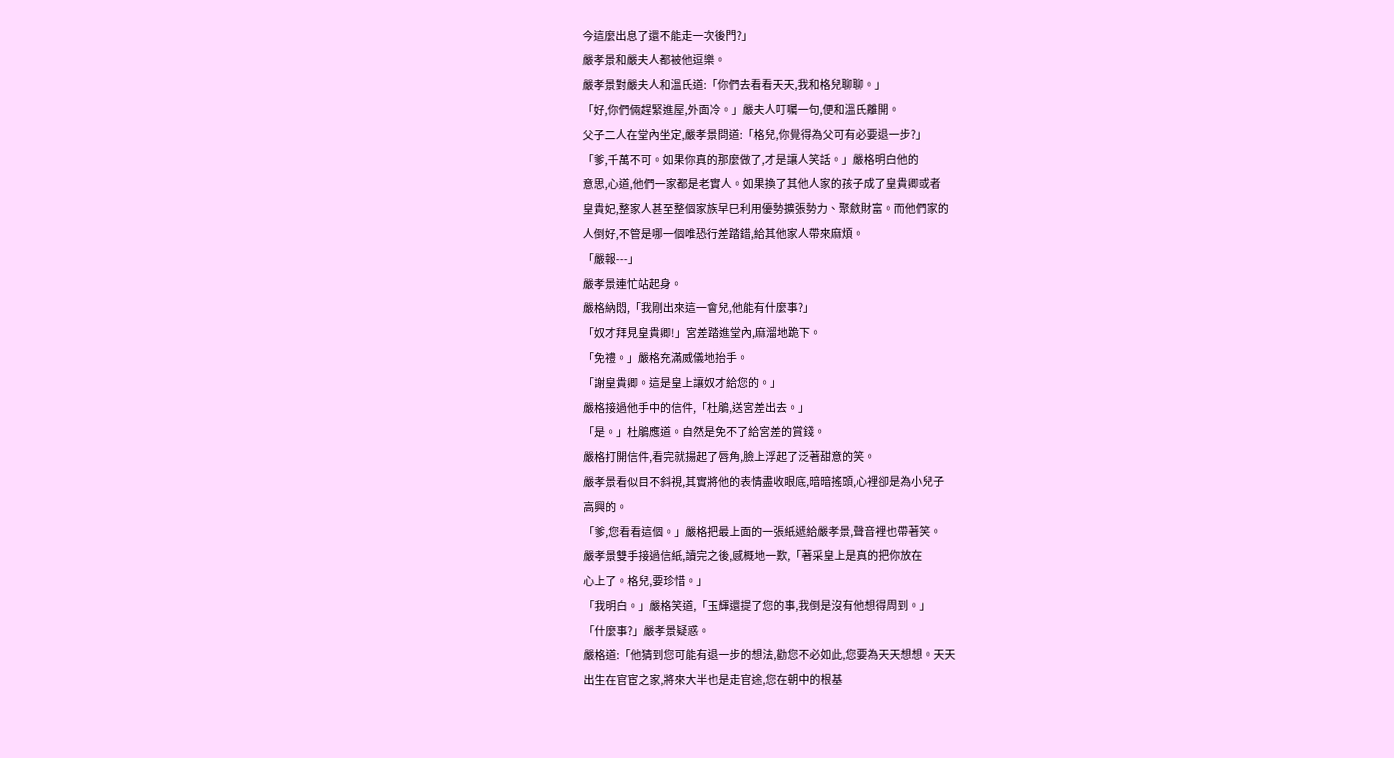今這麼出息了還不能走一次後門?」
嚴孝景和嚴夫人都被他逗樂。
嚴孝景對嚴夫人和溫氏道:「你們去看看天天,我和格兒聊聊。」
「好,你們倆趕緊進屋,外面冷。」嚴夫人叮囑一句,便和溫氏離開。
父子二人在堂內坐定,嚴孝景問道:「格兒,你覺得為父可有必要退一步?」
「爹,千萬不可。如果你真的那麼做了,才是讓人笑話。」嚴格明白他的
意思,心道,他們一家都是老實人。如果換了其他人家的孩子成了皇貴卿或者
皇貴妃,整家人甚至整個家族早巳利用優勢擴張勢力、聚斂財富。而他們家的
人倒好,不管是哪一個唯恐行差踏錯,給其他家人帶來麻煩。
「嚴報---」
嚴孝景連忙站起身。
嚴格納悶,「我剛出來這一會兒,他能有什麼事?」
「奴才拜見皇貴卿!」宮差踏進堂內,麻溜地跪下。
「免禮。」嚴格充滿威儀地抬手。
「謝皇貴卿。這是皇上讓奴才給您的。」
嚴格接過他手中的信件,「杜鵑,送宮差出去。」
「是。」杜鵑應道。自然是免不了給宮差的賞錢。
嚴格打開信件,看完就揚起了唇角,臉上浮起了泛著甜意的笑。
嚴孝景看似目不斜視,其實將他的表情盡收眼底,暗暗搖頭,心裡卻是為小兒子
高興的。
「爹,您看看這個。」嚴格把最上面的一張紙遞給嚴孝景,聲音裡也帶著笑。
嚴孝景雙手接過信紙,讀完之後,感概地一歎,「著采皇上是真的把你放在
心上了。格兒,要珍惜。」
「我明白。」嚴格笑道,「玉輝還提了您的事,我倒是沒有他想得周到。」
「什麼事?」嚴孝景疑惑。
嚴格道:「他猜到您可能有退一步的想法,勸您不必如此,您要為天天想想。天天
出生在官宦之家,將來大半也是走官途,您在朝中的根基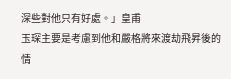深些對他只有好處。」皇甫
玉琛主要是考慮到他和嚴格將來渡劫飛昇後的情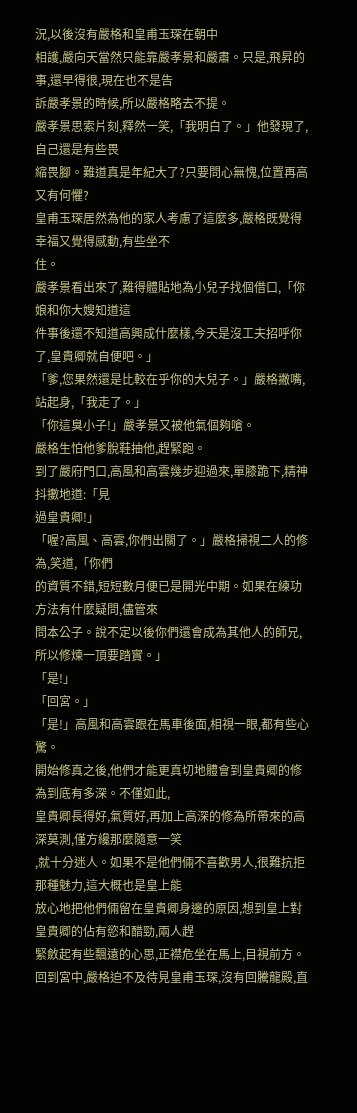況,以後沒有嚴格和皇甫玉琛在朝中
相護,嚴向天當然只能靠嚴孝景和嚴肅。只是,飛昇的事,還早得很,現在也不是告
訴嚴孝景的時候,所以嚴格略去不提。
嚴孝景思索片刻,釋然一笑,「我明白了。」他發現了,自己還是有些畏
縮畏腳。難道真是年紀大了?只要問心無愧,位置再高又有何懼?
皇甫玉琛居然為他的家人考慮了這麼多,嚴格既覺得幸福又覺得感動,有些坐不
住。
嚴孝景看出來了,難得體貼地為小兒子找個借口,「你娘和你大嫂知道這
件事後還不知道高興成什麼樣,今天是沒工夫招呼你了,皇貴卿就自便吧。」
「爹,您果然還是比較在乎你的大兒子。」嚴格撇嘴,站起身,「我走了。」
「你這臭小子!」嚴孝景又被他氣個夠嗆。
嚴格生怕他爹脫鞋抽他,趕緊跑。
到了嚴府門口,高風和高雲幾步迎過來,單膝跪下,精神抖擻地道:「見
過皇貴卿!」
「喔?高風、高雲,你們出關了。」嚴格掃視二人的修為,笑道,「你們
的資質不錯,短短數月便已是開光中期。如果在練功方法有什麼疑問,儘管來
問本公子。說不定以後你們還會成為其他人的師兄,所以修煉一頂要踏實。」
「是!」
「回宮。」
「是!」高風和高雲跟在馬車後面,相視一眼,都有些心驚。
開始修真之後,他們才能更真切地體會到皇貴卿的修為到底有多深。不僅如此,
皇貴卿長得好,氣質好,再加上高深的修為所帶來的高深莫測,僅方纔那麼隨意一笑
,就十分迷人。如果不是他們倆不喜歡男人,很難抗拒那種魅力,這大概也是皇上能
放心地把他們倆留在皇貴卿身邊的原因,想到皇上對皇貴卿的佔有慾和醋勁,兩人趕
緊斂起有些飄遠的心思,正襟危坐在馬上,目視前方。
回到宮中,嚴格迫不及待見皇甫玉琛,沒有回騰龍殿,直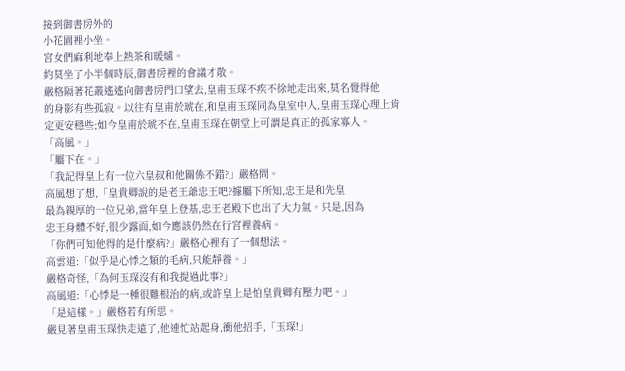接到御書房外的
小花園裡小坐。
宮女們麻利地奉上熱茶和暖爐。
約莫坐了小半個時辰,御書房裡的會議才散。
嚴格隔著花叢遙遙向御書房門口望去,皇甫玉琛不疾不徐地走出來,莫名覺得他
的身影有些孤寂。以往有皇甫於琥在,和皇甫玉琛同為皇室中人,皇甫玉琛心理上肯
定更安穩些;如今皇甫於琥不在,皇甫玉琛在朝堂上可謂是真正的孤家寡人。
「高風。」
「屬下在。」
「我記得皇上有一位六皇叔和他關係不錯?」嚴格問。
高風想了想,「皇貴卿說的是老王爺忠王吧?據屬下所知,忠王是和先皇
最為親厚的一位兄弟,當年皇上登基,忠王老殿下也出了大力氣。只是,因為
忠王身體不好,很少露面,如今應該仍然在行宮裡養病。
「你們可知他得的是什麼病?」嚴格心裡有了一個想法。
高雲道:「似乎是心悸之類的毛病,只能靜養。」
嚴格奇怪,「為何玉琛沒有和我提過此事?」
高風道:「心悸是一種很難根治的病,或許皇上是怕皇貴卿有壓力吧。」
「是這樣。」嚴格若有所思。
嚴見著皇甫玉琛快走遠了,他連忙站起身,衝他招手,「玉琛!」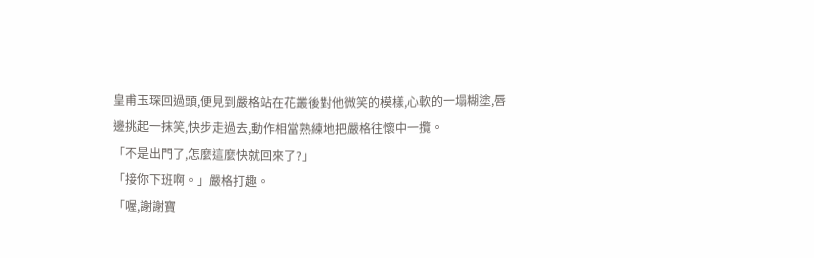皇甫玉琛回過頭,便見到嚴格站在花叢後對他微笑的模樣,心軟的一塌糊塗,唇
邊挑起一抹笑,快步走過去,動作相當熟練地把嚴格往懷中一攬。
「不是出門了,怎麼這麼快就回來了?」
「接你下班啊。」嚴格打趣。
「喔,謝謝寶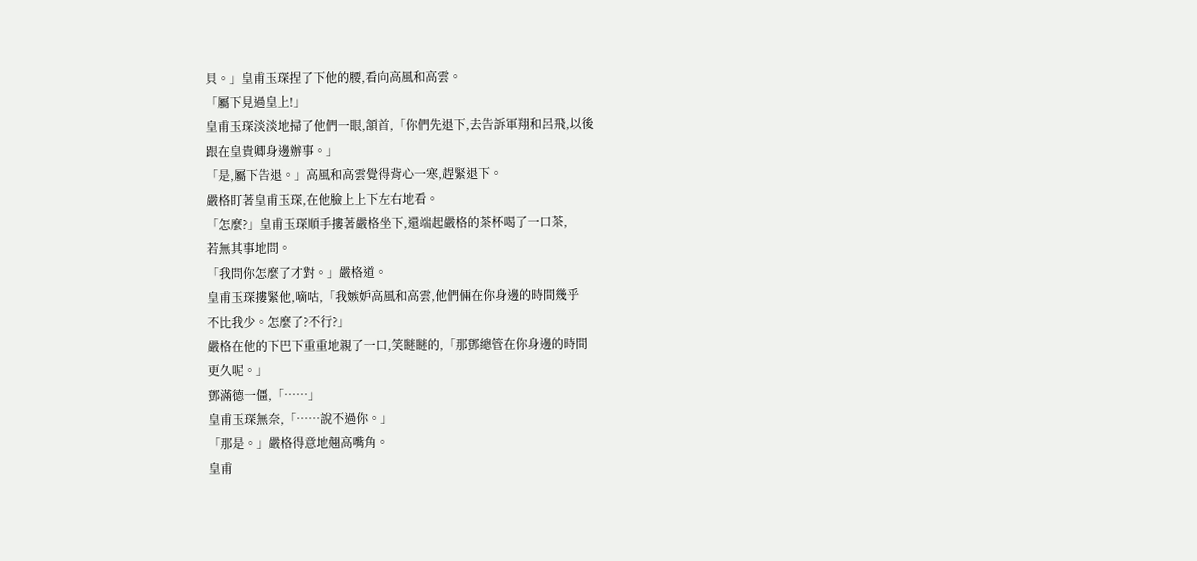貝。」皇甫玉琛捏了下他的腰,看向高風和高雲。
「屬下見過皇上!」
皇甫玉琛淡淡地掃了他們一眼,頷首,「你們先退下,去告訴軍翔和呂飛,以後
跟在皇貴卿身邊辦事。」
「是,屬下告退。」高風和高雲覺得背心一寒,趕緊退下。
嚴格盯著皇甫玉琛,在他臉上上下左右地看。
「怎麼?」皇甫玉琛順手摟著嚴格坐下,還端起嚴格的茶杯喝了一口茶,
若無其事地問。
「我問你怎麼了才對。」嚴格道。
皇甫玉琛摟緊他,嘀咕,「我嫉妒高風和高雲,他們倆在你身邊的時間幾乎
不比我少。怎麼了?不行?」
嚴格在他的下巴下重重地親了一口,笑瞇瞇的,「那鄧總管在你身邊的時間
更久呢。」
鄧滿德一僵,「……」
皇甫玉琛無奈,「……說不過你。」
「那是。」嚴格得意地翹高嘴角。
皇甫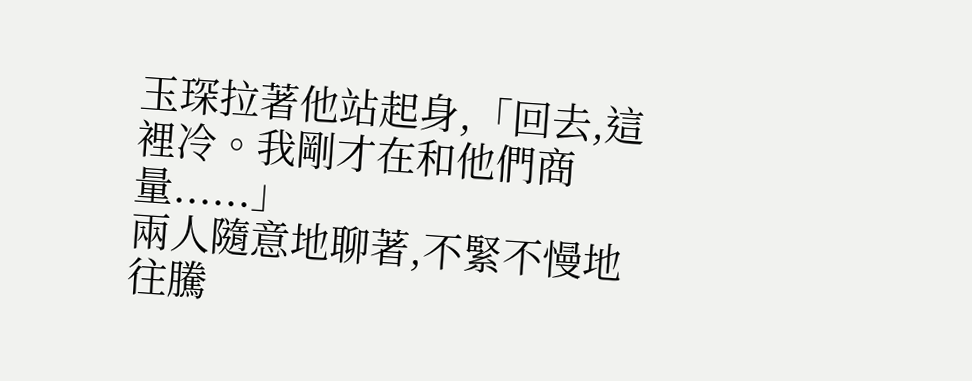玉琛拉著他站起身,「回去,這裡冷。我剛才在和他們商量......」
兩人隨意地聊著,不緊不慢地往騰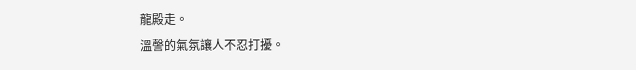龍殿走。
溫謦的氣氛讓人不忍打擾。